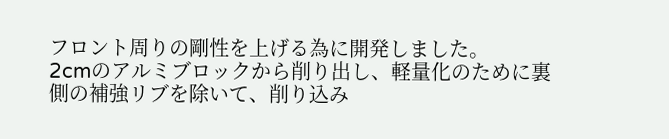フロント周りの剛性を上げる為に開発しました。
2cmのアルミブロックから削り出し、軽量化のために裏側の補強リブを除いて、削り込み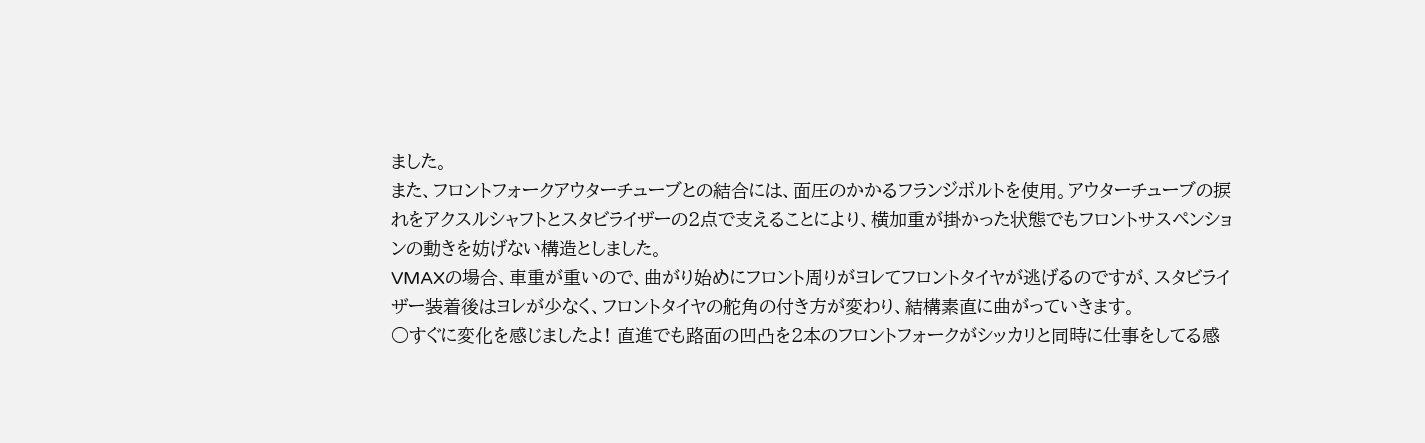ました。
また、フロントフォークアウターチューブとの結合には、面圧のかかるフランジボルトを使用。アウターチューブの捩れをアクスルシャフトとスタビライザーの2点で支えることにより、横加重が掛かった状態でもフロントサスペンションの動きを妨げない構造としました。
VMAXの場合、車重が重いので、曲がり始めにフロント周りがヨレてフロントタイヤが逃げるのですが、スタビライザー装着後はヨレが少なく、フロントタイヤの舵角の付き方が変わり、結構素直に曲がっていきます。
○すぐに変化を感じましたよ! 直進でも路面の凹凸を2本のフロントフォークがシッカリと同時に仕事をしてる感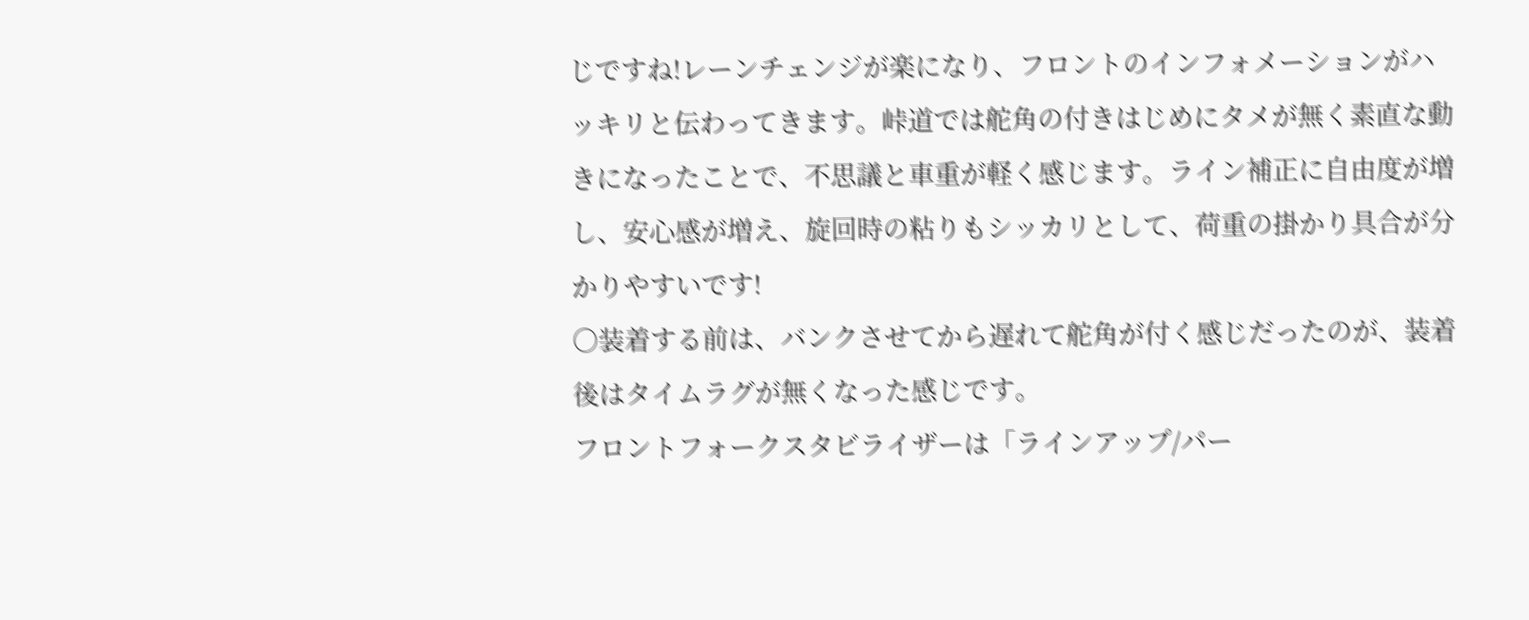じですね!レーンチェンジが楽になり、フロントのインフォメーションがハッキリと伝わってきます。峠道では舵角の付きはじめにタメが無く素直な動きになったことで、不思議と車重が軽く感じます。ライン補正に自由度が増し、安心感が増え、旋回時の粘りもシッカリとして、荷重の掛かり具合が分かりやすいです!
○装着する前は、バンクさせてから遅れて舵角が付く感じだったのが、装着後はタイムラグが無くなった感じです。
フロントフォークスタビライザーは「ラインアップ/パー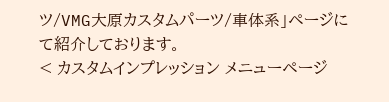ツ/VMG大原カスタムパーツ/車体系」ページにて紹介しております。
< カスタムインプレッション メニューページ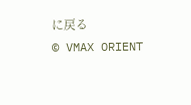に戻る
© VMAX ORIENT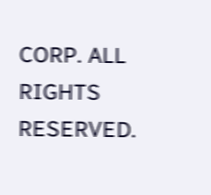CORP. ALL RIGHTS RESERVED.